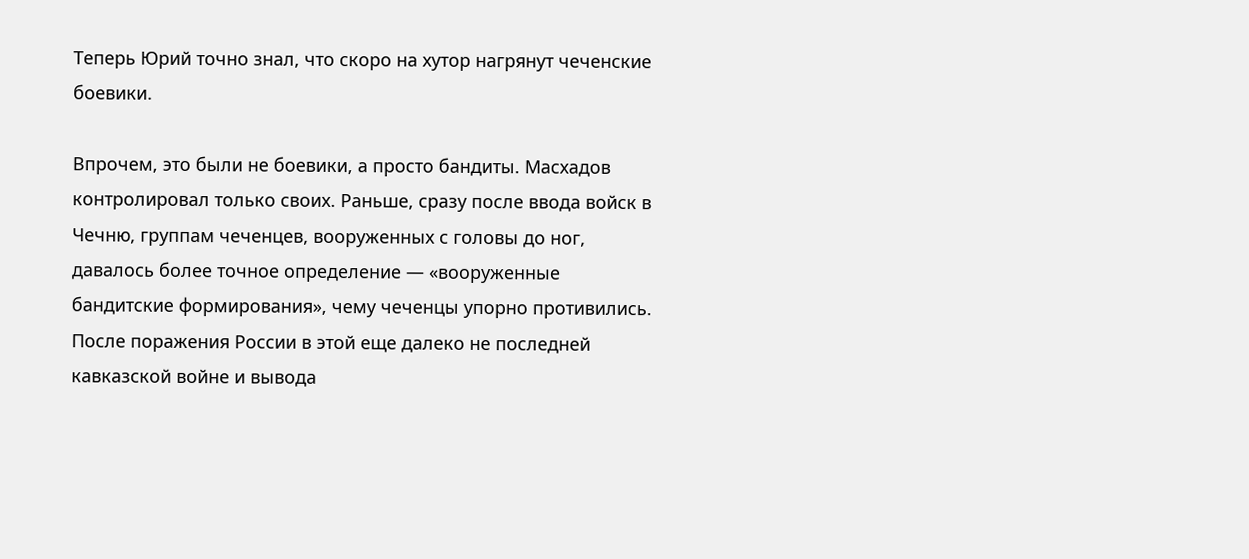Теперь Юрий точно знал, что скоро на хутор нагрянут чеченские боевики.

Впрочем, это были не боевики, а просто бандиты. Масхадов контролировал только своих. Раньше, сразу после ввода войск в Чечню, группам чеченцев, вооруженных с головы до ног, давалось более точное определение — «вооруженные бандитские формирования», чему чеченцы упорно противились. После поражения России в этой еще далеко не последней кавказской войне и вывода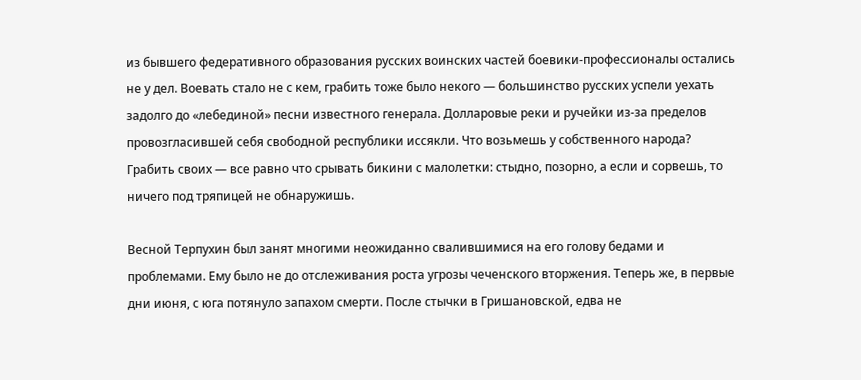из бывшего федеративного образования русских воинских частей боевики-профессионалы остались не у дел. Воевать стало не с кем, грабить тоже было некого — большинство русских успели уехать задолго до «лебединой» песни известного генерала. Долларовые реки и ручейки из-за пределов провозгласившей себя свободной республики иссякли. Что возьмешь у собственного народа? Грабить своих — все равно что срывать бикини с малолетки: стыдно, позорно, а если и сорвешь, то ничего под тряпицей не обнаружишь.

Весной Терпухин был занят многими неожиданно свалившимися на его голову бедами и проблемами. Ему было не до отслеживания роста угрозы чеченского вторжения. Теперь же, в первые дни июня, с юга потянуло запахом смерти. После стычки в Гришановской, едва не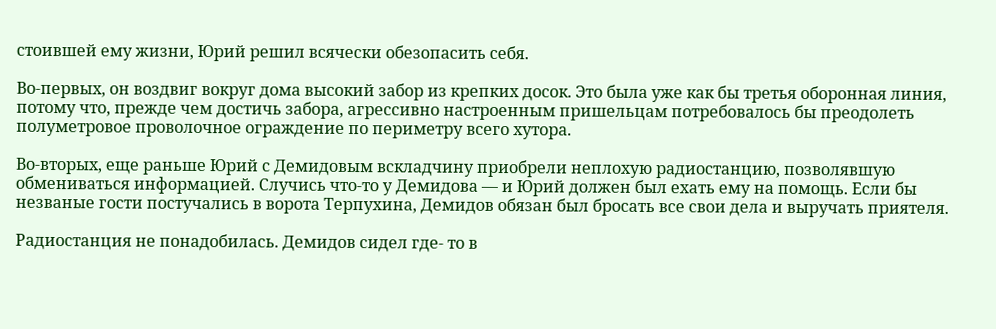стоившей ему жизни, Юрий решил всячески обезопасить себя.

Во-первых, он воздвиг вокруг дома высокий забор из крепких досок. Это была уже как бы третья оборонная линия, потому что, прежде чем достичь забора, агрессивно настроенным пришельцам потребовалось бы преодолеть полуметровое проволочное ограждение по периметру всего хутора.

Во-вторых, еще раньше Юрий с Демидовым вскладчину приобрели неплохую радиостанцию, позволявшую обмениваться информацией. Случись что-то у Демидова — и Юрий должен был ехать ему на помощь. Если бы незваные гости постучались в ворота Терпухина, Демидов обязан был бросать все свои дела и выручать приятеля.

Радиостанция не понадобилась. Демидов сидел где- то в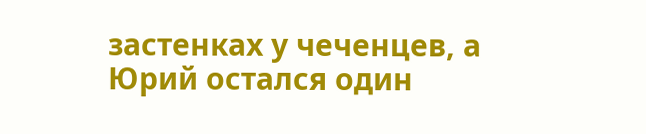застенках у чеченцев, а Юрий остался один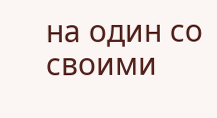на один со своими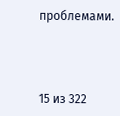проблемами.



15 из 322